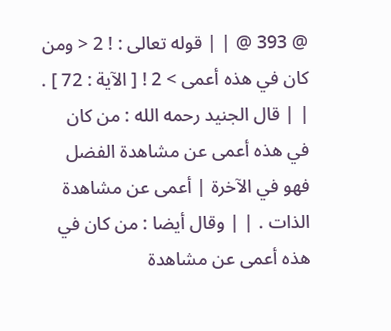@ 393 @ | | قوله تعالى : ! 2 < ومن كان في هذه أعمى > 2 ! [ الآية : 72 ] . | | قال الجنيد رحمه الله : من كان في هذه أعمى عن مشاهدة الفضل فهو في الآخرة | أعمى عن مشاهدة الذات . | | وقال أيضا : من كان في هذه أعمى عن مشاهدة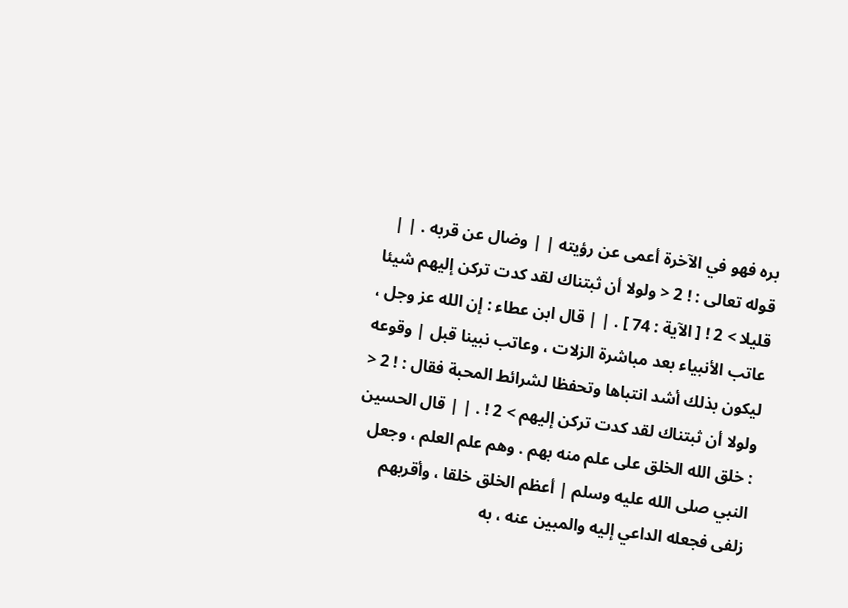بره فهو في الآخرة أعمى عن رؤيته | | وضال عن قربه . | | قوله تعالى : ! 2 < ولولا أن ثبتناك لقد كدت تركن إليهم شيئا قليلا > 2 ! [ الآية : 74 ] . | | قال ابن عطاء : إن الله عز وجل ، عاتب الأنبياء بعد مباشرة الزلات ، وعاتب نبينا قبل | وقوعه ليكون بذلك أشد انتباها وتحفظا لشرائط المحبة فقال : ! 2 < ولولا أن ثبتناك لقد كدت تركن إليهم > 2 ! . | | قال الحسين : خلق الله الخلق على علم منه بهم . وهم علم العلم ، وجعل النبي صلى الله عليه وسلم | أعظم الخلق خلقا ، وأقربهم زلفى فجعله الداعي إليه والمبين عنه ، به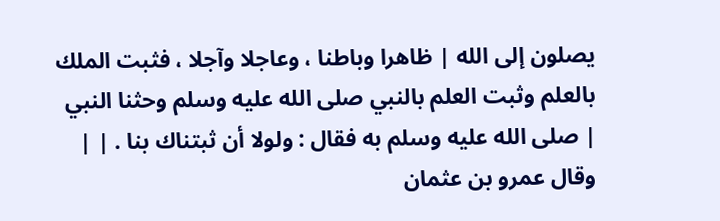يصلون إلى الله | ظاهرا وباطنا ، وعاجلا وآجلا ، فثبت الملك بالعلم وثبت العلم بالنبي صلى الله عليه وسلم وحثنا النبي | صلى الله عليه وسلم به فقال : ولولا أن ثبتناك بنا . | | وقال عمرو بن عثمان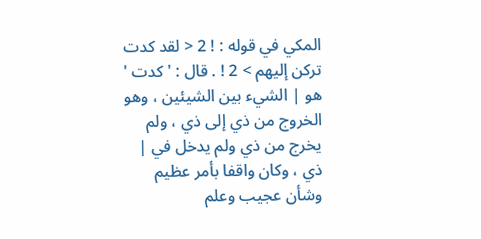المكي في قوله : ! 2 < لقد كدت تركن إليهم > 2 ! . قال : ' كدت ' هو | الشيء بين الشيئين ، وهو الخروج من ذي إلى ذي ، ولم يخرج من ذي ولم يدخل في | ذي ، وكان واقفا بأمر عظيم وشأن عجيب وعلم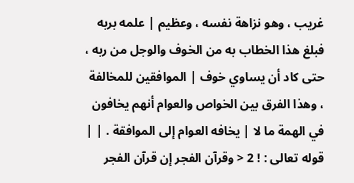غريب ، وهو نزاهة نفسه ، وعظيم | علمه بربه فبلغ هذا الخطاب به من الخوف والوجل من ربه ، حتى كاد أن يساوي خوف | الموافقين للمخالفة ، وهذا الفرق بين الخواص والعوام أنهم يخافون في الهمة ما لا | يخافه العوام إلى الموافقة . | | قوله تعالى : ! 2 < وقرآن الفجر إن قرآن الفجر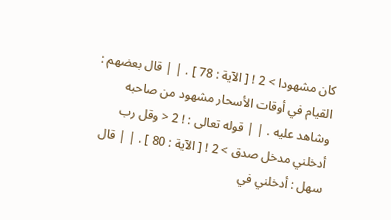كان مشهودا > 2 ! [ الآية : 78 ] . | | قال بعضهم : القيام في أوقات الأسحار مشهود من صاحبه وشاهد عليه . | | قوله تعالى : ! 2 < وقل رب أدخلني مدخل صدق > 2 ! [ الآية : 80 ] . | | قال سهل : أدخلني في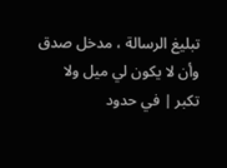تبليغ الرسالة ، مدخل صدق وأن لا يكون لي ميل ولا تكبر | في حدود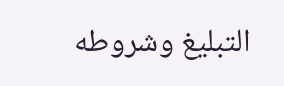التبليغ وشروطه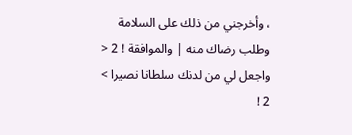، وأخرجني من ذلك على السلامة وطلب رضاك منه | والموافقة ! 2 < واجعل لي من لدنك سلطانا نصيرا > 2 !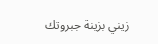زيني بزينة جبروتك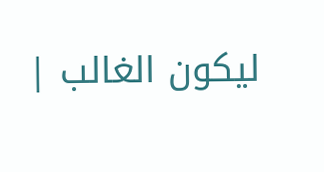ليكون الغالب |